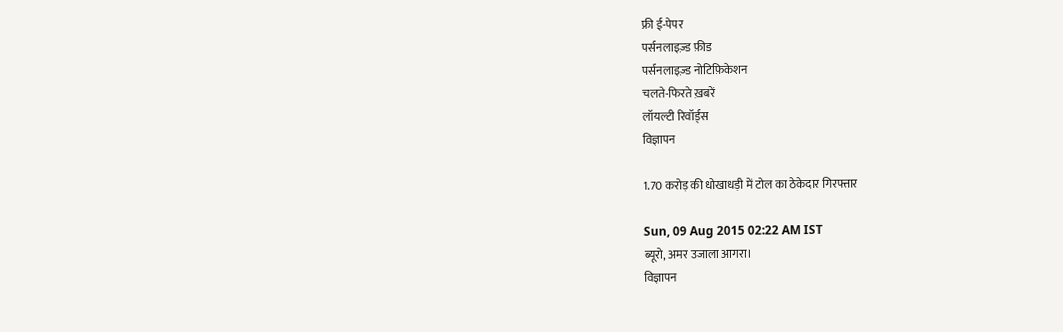फ्री ई-पेपर
पर्सनलाइज़्ड फ़ीड
पर्सनलाइज़्ड नोटिफ़िकेशन
चलते-फिरते ख़बरें
लॉयल्टी रिवॉर्ड्स
विज्ञापन

1.70 करोड़ की धोखाधड़ी में टोल का ठेकेदार गिरफ्तार

Sun, 09 Aug 2015 02:22 AM IST
ब्यूरो, अमर उजाला आगरा।
विज्ञापन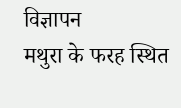विज्ञापन
मथुरा के फरह स्थित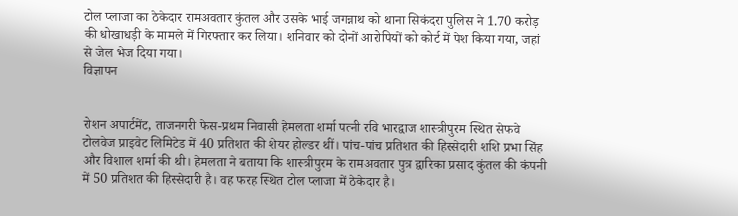टोल प्लाजा का ठेकेदार रामअवतार कुंतल और उसके भाई जगन्नाथ को थाना सिकंदरा पुलिस ने 1.70 करोड़ की धोखाधड़ी के मामले में गिरफ्तार कर लिया। शनिवार को दोनों आरोपियों को कोर्ट में पेश किया गया, जहां से जेल भेज दिया गया।
विज्ञापन


रोशन अपार्टमेंट, ताजनगरी फेस-प्रथम निवासी हेमलता शर्मा पत्नी रवि भारद्वाज शास्त्रीपुरम स्थित सेफवे टोलवेज प्राइवेट लिमिटेड में 40 प्रतिशत की शेयर होल्डर थीं। पांच-पांच प्रतिशत की हिस्सेदारी शशि प्रभा सिंह और विशाल शर्मा की थी। हेमलता ने बताया कि शास्त्रीपुरम के रामअवतार पुत्र द्वारिका प्रसाद कुंतल की कंपनी में 50 प्रतिशत की हिस्सेदारी है। वह फरह स्थित टोल प्लाजा में ठेकेदार है।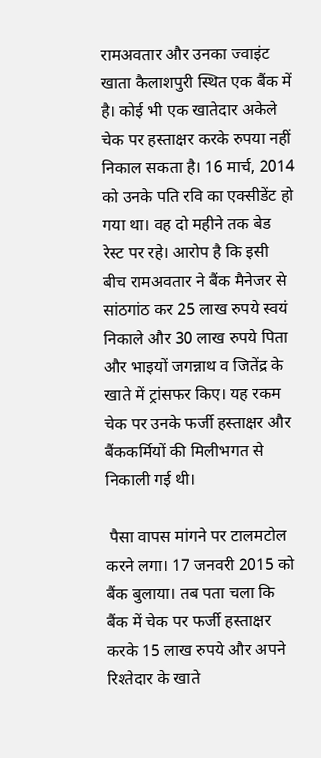रामअवतार और उनका ज्वाइंट खाता कैलाशपुरी स्थित एक बैंक में है। कोई भी एक खातेदार अकेले चेक पर हस्ताक्षर करके रुपया नहीं निकाल सकता है। 16 मार्च, 2014 को उनके पति रवि का एक्सीडेंट हो गया था। वह दो महीने तक बेड रेस्ट पर रहे। आरोप है कि इसी बीच रामअवतार ने बैंक मैनेजर से सांठगांठ कर 25 लाख रुपये स्वयं निकाले और 30 लाख रुपये पिता और भाइयों जगन्नाथ व जितेंद्र के खाते में ट्रांसफर किए। यह रकम चेक पर उनके फर्जी हस्ताक्षर और बैंककर्मियों की मिलीभगत से निकाली गई थी।

 पैसा वापस मांगने पर टालमटोल करने लगा। 17 जनवरी 2015 को बैंक बुलाया। तब पता चला कि बैंक में चेक पर फर्जी हस्ताक्षर करके 15 लाख रुपये और अपने रिश्तेदार के खाते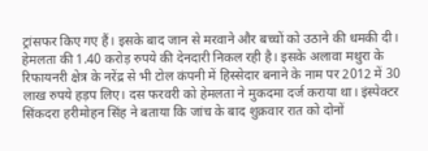ट्रांसफर किए गए हैं। इसके बाद जान से मरवाने और बच्चों को उठाने की धमकी दी। हेमलता की 1.40 करोड़ रुपये की देनदारी निकल रही है। इसके अलावा मथुरा के रिफायनरी क्षेत्र के नरेंद्र से भी टोल कंपनी में हिस्सेदार बनाने के नाम पर 2012 में 30 लाख रुपये हड़प लिए। दस फरवरी को हेमलता ने मुकदमा दर्ज कराया था। इंस्पेक्टर सिंकदरा हरीमोहन सिंह ने बताया कि जांच के बाद शुक्रवार रात को दोनों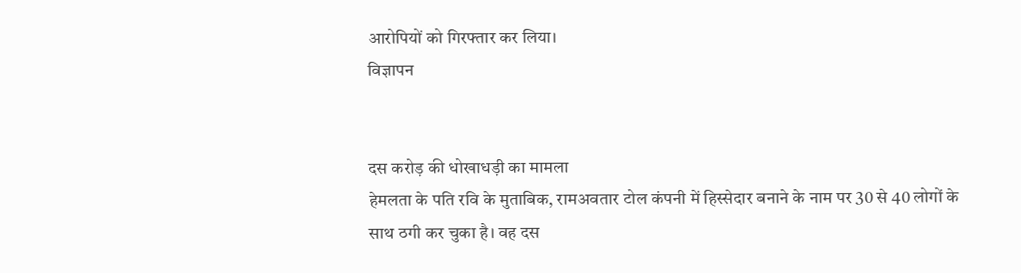आरोपियों को गिरफ्तार कर लिया।
विज्ञापन


दस करोड़ की धोखाधड़ी का मामला
हेमलता के पति रवि के मुताबिक, रामअवतार टोल कंपनी में हिस्सेदार बनाने के नाम पर 30 से 40 लोगों के साथ ठगी कर चुका है। वह दस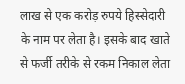लाख से एक करोड़ रुपये हिस्सेदारी के नाम पर लेता है। इसके बाद खाते से फर्जी तरीके से रकम निकाल लेता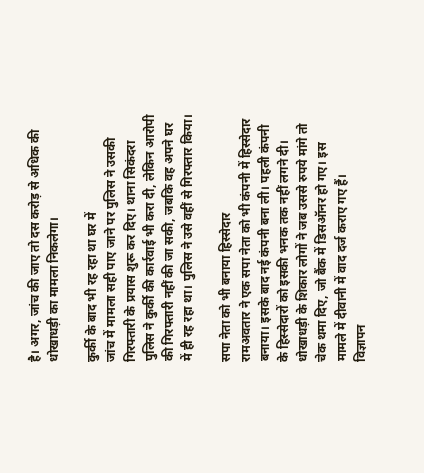है। अगर, जांच की जाए तो दस करोड़ से अधिक की धोखाधड़ी का मामला निकलेगा।

कुर्की के बाद भी रह रहा था घर में
जांच में मामला सही पाए जाने पर पुलिस ने उसकी गिरफ्तारी के प्रयास शुरू कर दिए। थाना सिकंदरा पुलिस ने कुर्की की कार्रवाई भी करा दी, लेकिन आरोपी की गिरफ्तारी नहीं की जा सकी, जबकि वह अपने घर में ही रह रहा था। पुलिस ने उसे वहीं से गिरफ्तार किया।

सपा नेता को भी बनाया हिस्सेदार
रामअवतार ने एक सपा नेता को भी कंपनी में हिस्सेदार बनाया। इसके बाद नई कंपनी बना ली। पहली कंपनी के हिस्सेदारों को इसकी भनक तक नहीं लगने दी। धोखाधड़ी के शिकार लोगों ने जब उससे रुपये मांगे तो चेक थमा दिए, जो बैंक में डिसऑनर हो गए। इस मामले में दीवानी में वाद दर्ज कराए गए हैं।
विज्ञापन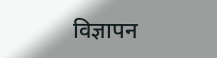विज्ञापन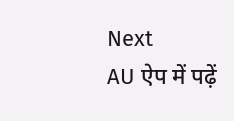Next
AU ऐप में पढ़ें